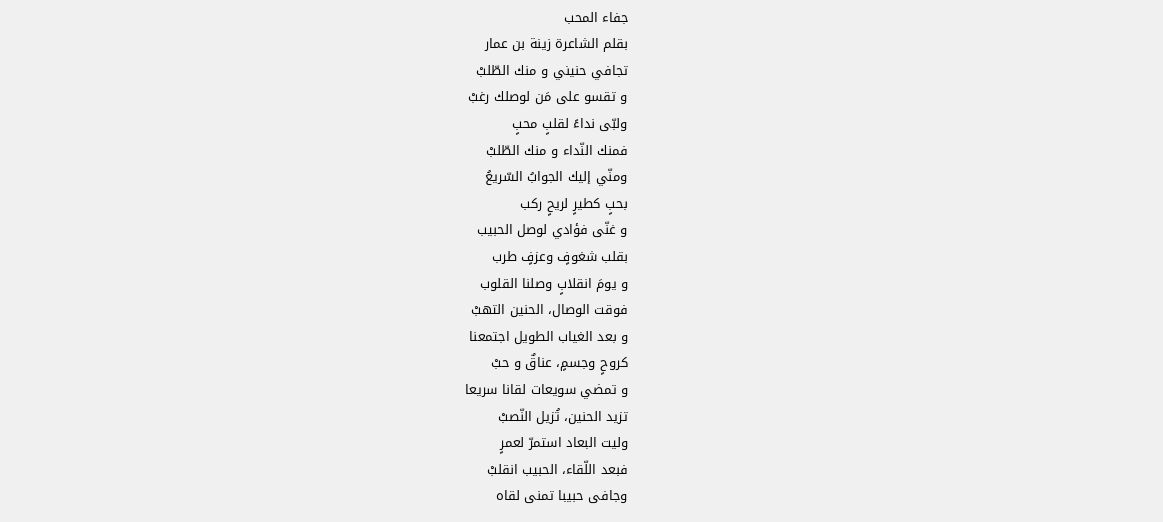جفاء المحب
بقلم الشاعرة زينة بن عمار
تجافي حنيني و منك الطّلبْ
و تقسو على مَن لوصلك رغبْ
ولبّى نداءً لقلبٍ محبٍ
فمنك النّداء و منك الطّلبْ
ومنّي إليك الجوابُ السّريعُ
بحبٍ كطيرٍ لريحٍ ركب
و غنّى فؤادي لوصل الحبيب
بقلب شغوفٍ وعزفٍ طرب
و يومَ انقلابٍ وصلنا القلوب
فوقت الوصال، الحنين التهبْ
و بعد الغياب الطويل اجتمعنا
كروحٍ وجسمٍ، عناقٌ و حبْ
و تمضي سويعات لقانا سريعا
تزيد الحنين، تُزيل النّصبْ
وليت البعاد استمرّ لعمرٍ
فبعد اللّقاء، الحبيب انقلبْ
وجافى حبيبا تمنى لقاه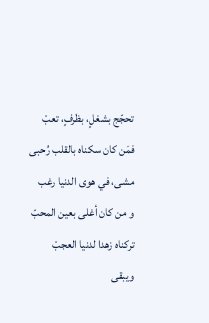تحجّج بشغلٍ، بظرفٍ، تعبْ
فمَن كان سكناه بالقلب رُحبى
مشى، في هوى الدنيا رغب
و من كان أغلى بعين المحبّ
تركناه زهدا لدنيا العجبْ
ويبقى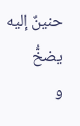حنينٌ إليه يضخُّ
و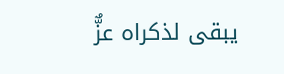يبقى لذكراه عزٌّ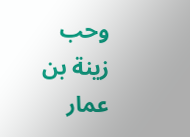وحب
زينة بن عمار